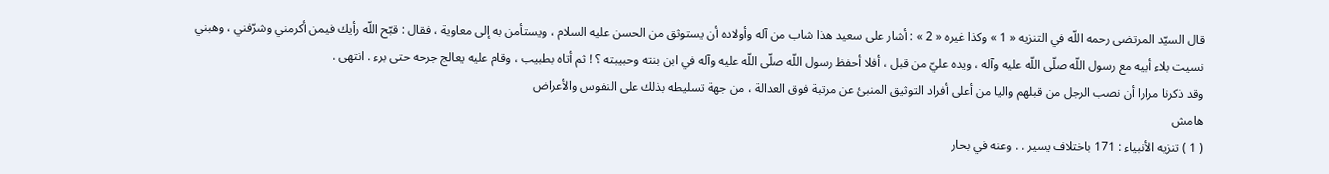قال السيّد المرتضى رحمه اللّه في التنزيه « 1 » وكذا غيره « 2 » : أشار على سعيد هذا شاب من آله وأولاده أن يستوثق من الحسن عليه السلام ، ويستأمن به إلى معاوية ، فقال : قبّح اللّه رأيك فيمن أكرمني وشرّفني ، وهبني نسيت بلاء أبيه مع رسول اللّه صلّى اللّه عليه وآله ، ويده عليّ من قبل ، أفلا أحفظ رسول اللّه صلّى اللّه عليه وآله في ابن بنته وحبيبته ؟ ! ثم أتاه بطبيب ، وقام عليه يعالج جرحه حتى برء . انتهى .
وقد ذكرنا مرارا أن نصب الرجل من قبلهم واليا من أعلى أفراد التوثيق المنبئ عن مرتبة فوق العدالة ، من جهة تسليطه بذلك على النفوس والأعراض
هامش
( 1 ) تنزيه الأنبياء : 171 باختلاف يسير . . وعنه في بحار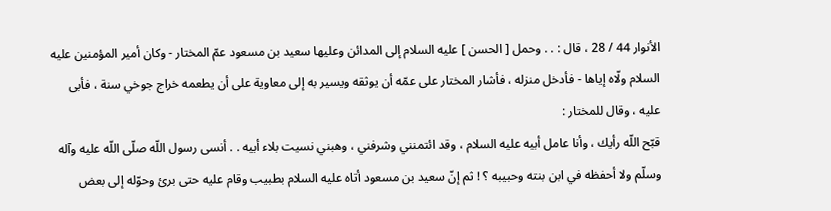الأنوار 44 / 28 ، قال : . . وحمل [ الحسن ] عليه السلام إلى المدائن وعليها سعيد بن مسعود عمّ المختار - وكان أمير المؤمنين عليه السلام ولّاه إياها - فأدخل منزله ، فأشار المختار على عمّه أن يوثقه ويسير به إلى معاوية على أن يطعمه خراج جوخي سنة ، فأبى عليه ، وقال للمختار :
قبّح اللّه رأيك ، وأنا عامل أبيه عليه السلام ، وقد ائتمنني وشرفني ، وهبني نسيت بلاء أبيه . . أنسى رسول اللّه صلّى اللّه عليه وآله وسلّم ولا أحفظه في ابن بنته وحبيبه ؟ ! ثم إنّ سعيد بن مسعود أتاه عليه السلام بطبيب وقام عليه حتى برئ وحوّله إلى بعض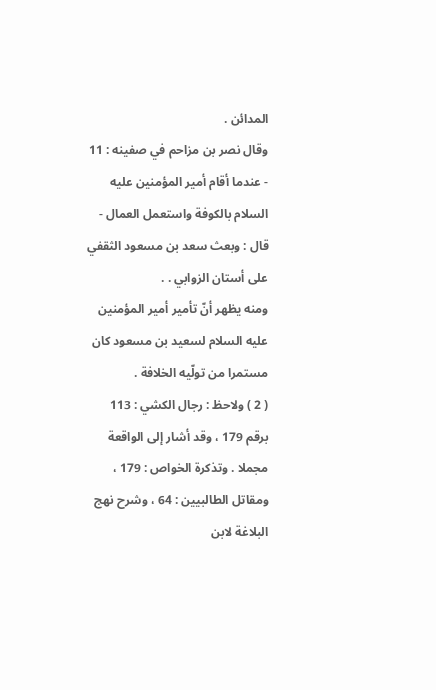المدائن .
وقال نصر بن مزاحم في صفينه : 11 - عندما أقام أمير المؤمنين عليه السلام بالكوفة واستعمل العمال - قال : وبعث سعد بن مسعود الثقفي على أستان الزوابي . .
ومنه يظهر أنّ تأمير أمير المؤمنين عليه السلام لسعيد بن مسعود كان مستمرا من تولّيه الخلافة .
( 2 ) ولاحظ : رجال الكشي : 113 برقم 179 ، وقد أشار إلى الواقعة مجملا . وتذكرة الخواص : 179 ، ومقاتل الطالبيين : 64 ، وشرح نهج البلاغة لابن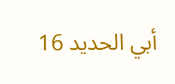أبي الحديد 16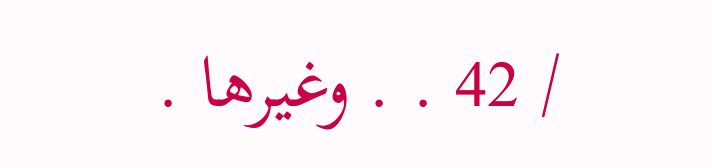/ 42 . . وغيرها .